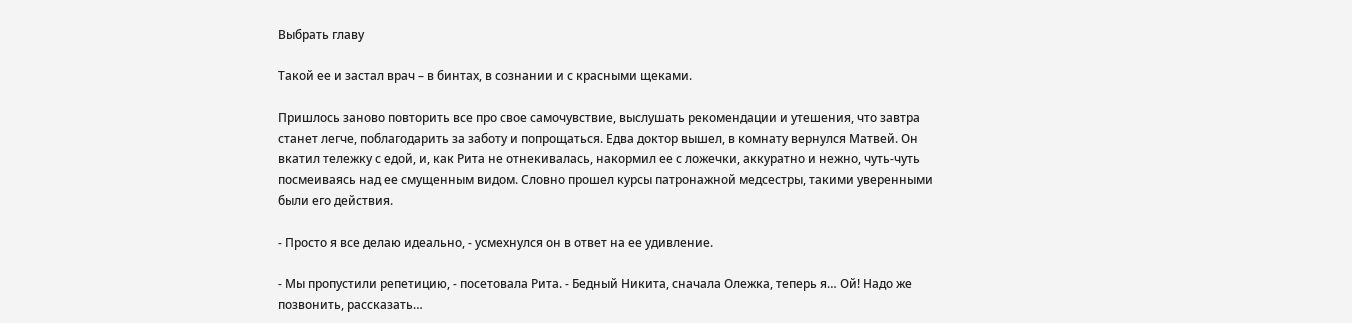Выбрать главу

Такой ее и застал врач – в бинтах, в сознании и с красными щеками.

Пришлось заново повторить все про свое самочувствие, выслушать рекомендации и утешения, что завтра станет легче, поблагодарить за заботу и попрощаться. Едва доктор вышел, в комнату вернулся Матвей. Он вкатил тележку с едой, и, как Рита не отнекивалась, накормил ее с ложечки, аккуратно и нежно, чуть-чуть посмеиваясь над ее смущенным видом. Словно прошел курсы патронажной медсестры, такими уверенными были его действия.

- Просто я все делаю идеально, - усмехнулся он в ответ на ее удивление.

- Мы пропустили репетицию, - посетовала Рита. - Бедный Никита, сначала Олежка, теперь я… Ой! Надо же позвонить, рассказать…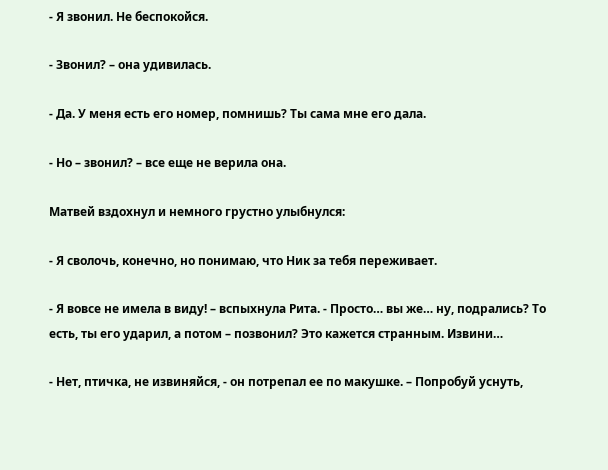- Я звонил. Не беспокойся.

- Звонил? – она удивилась.

- Да. У меня есть его номер, помнишь? Ты сама мне его дала.

- Но – звонил? – все еще не верила она.

Матвей вздохнул и немного грустно улыбнулся:

- Я сволочь, конечно, но понимаю, что Ник за тебя переживает.

- Я вовсе не имела в виду! – вспыхнула Рита. - Просто… вы же… ну, подрались? То есть, ты его ударил, а потом – позвонил? Это кажется странным. Извини…

- Нет, птичка, не извиняйся, - он потрепал ее по макушке. – Попробуй уснуть,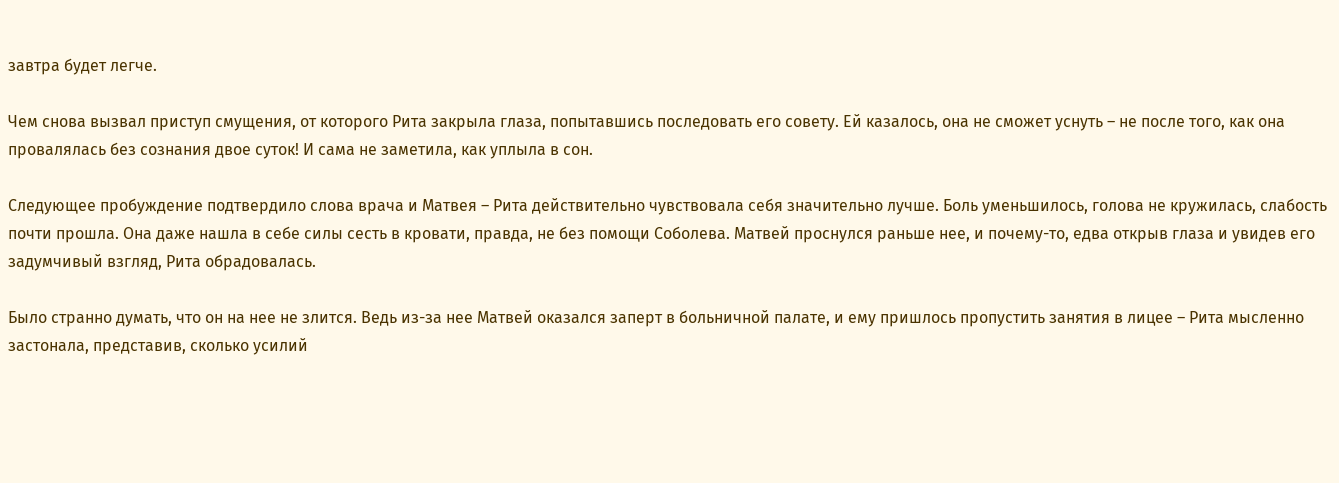завтра будет легче.

Чем снова вызвал приступ смущения, от которого Рита закрыла глаза, попытавшись последовать его совету. Ей казалось, она не сможет уснуть – не после того, как она провалялась без сознания двое суток! И сама не заметила, как уплыла в сон.

Следующее пробуждение подтвердило слова врача и Матвея – Рита действительно чувствовала себя значительно лучше. Боль уменьшилось, голова не кружилась, слабость почти прошла. Она даже нашла в себе силы сесть в кровати, правда, не без помощи Соболева. Матвей проснулся раньше нее, и почему-то, едва открыв глаза и увидев его задумчивый взгляд, Рита обрадовалась.

Было странно думать, что он на нее не злится. Ведь из-за нее Матвей оказался заперт в больничной палате, и ему пришлось пропустить занятия в лицее – Рита мысленно застонала, представив, сколько усилий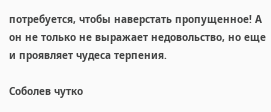потребуется, чтобы наверстать пропущенное! А он не только не выражает недовольство, но еще и проявляет чудеса терпения.

Соболев чутко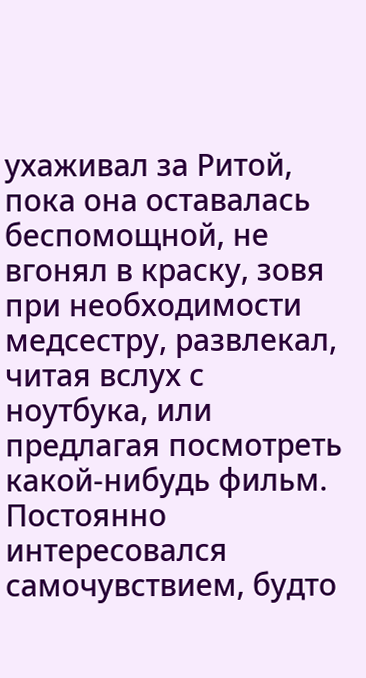ухаживал за Ритой, пока она оставалась беспомощной, не вгонял в краску, зовя при необходимости медсестру, развлекал, читая вслух с ноутбука, или предлагая посмотреть какой-нибудь фильм. Постоянно интересовался самочувствием, будто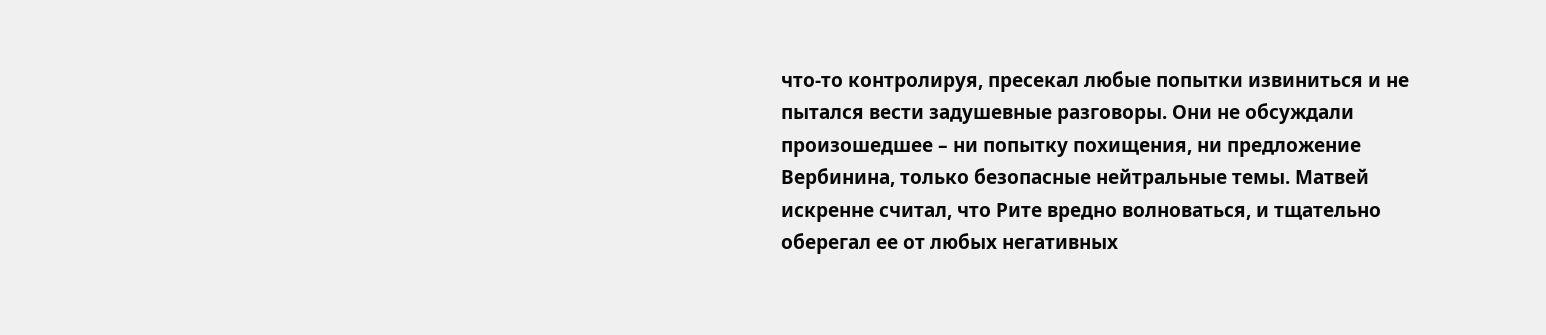что-то контролируя, пресекал любые попытки извиниться и не пытался вести задушевные разговоры. Они не обсуждали произошедшее – ни попытку похищения, ни предложение Вербинина, только безопасные нейтральные темы. Матвей искренне считал, что Рите вредно волноваться, и тщательно оберегал ее от любых негативных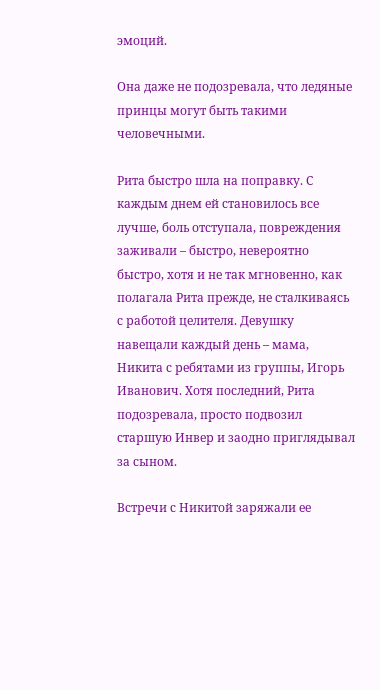эмоций.

Она даже не подозревала, что ледяные принцы могут быть такими человечными.

Рита быстро шла на поправку. С каждым днем ей становилось все лучше, боль отступала, повреждения заживали – быстро, невероятно быстро, хотя и не так мгновенно, как полагала Рита прежде, не сталкиваясь с работой целителя. Девушку навещали каждый день – мама, Никита с ребятами из группы, Игорь Иванович. Хотя последний, Рита подозревала, просто подвозил старшую Инвер и заодно приглядывал за сыном.

Встречи с Никитой заряжали ее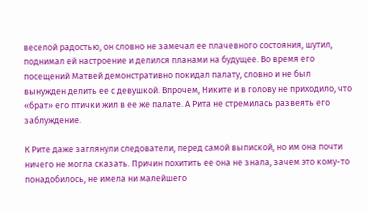веселой радостью, он словно не замечал ее плачевного состояния, шутил, поднимал ей настроение и делился планами на будущее. Во время его посещений Матвей демонстративно покидал палату, словно и не был вынужден делить ее с девушкой. Впрочем, Никите и в голову не приходило, что «брат» его птички жил в ее же палате. А Рита не стремилась развеять его заблуждение.

К Рите даже заглянули следователи, перед самой выпиской, но им она почти ничего не могла сказать. Причин похитить ее она не знала, зачем это кому-то понадобилось, не имела ни малейшего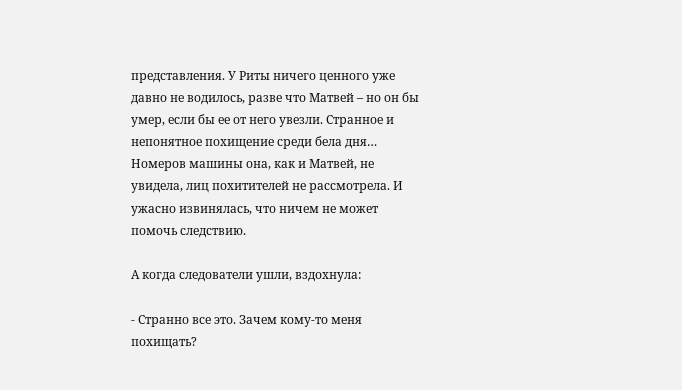представления. У Риты ничего ценного уже давно не водилось, разве что Матвей – но он бы умер, если бы ее от него увезли. Странное и непонятное похищение среди бела дня… Номеров машины она, как и Матвей, не увидела, лиц похитителей не рассмотрела. И ужасно извинялась, что ничем не может помочь следствию.

А когда следователи ушли, вздохнула:

- Странно все это. Зачем кому-то меня похищать?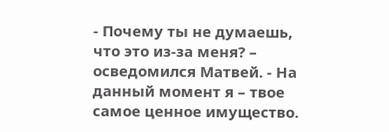- Почему ты не думаешь, что это из-за меня? – осведомился Матвей. - На данный момент я – твое самое ценное имущество.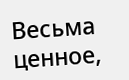Весьма ценное,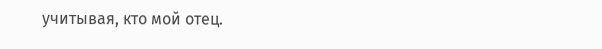учитывая, кто мой отец.